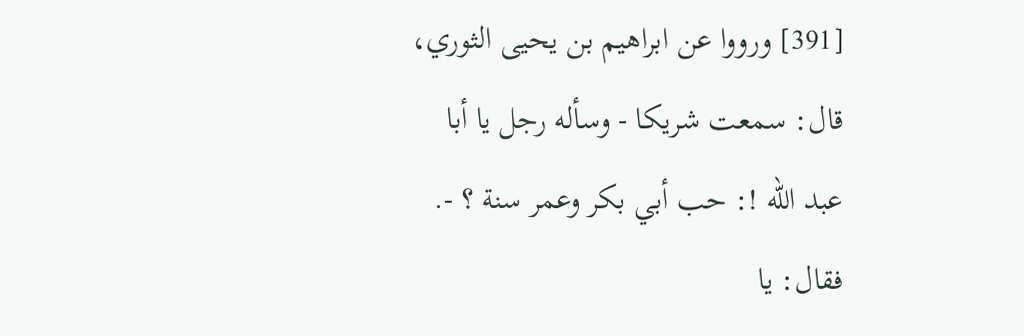[391] ورووا عن ابراهيم بن يحيى الثوري، قال: سمعت شريكا - وسأله رجل يا أبا عبد الله !: حب أبي بكر وعمر سنة ؟ -. فقال: يا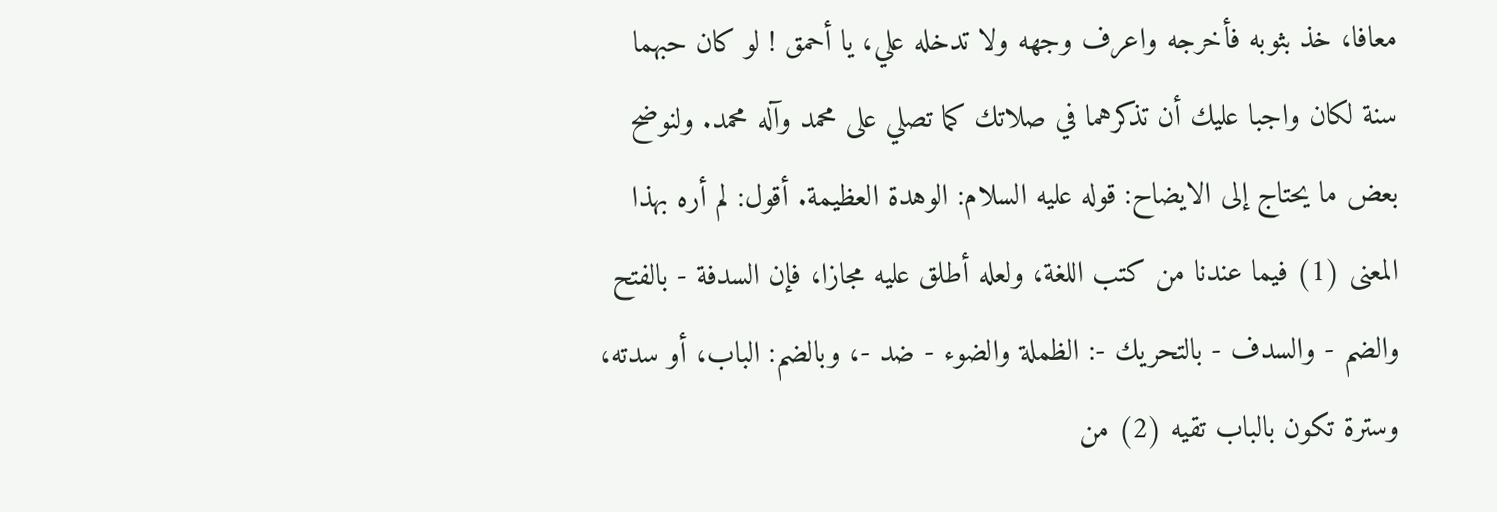معافا، خذ بثوبه فأخرجه واعرف وجهه ولا تدخله علي، يا أحمق ! لو كان حبهما سنة لكان واجبا عليك أن تذكرهما في صلاتك كما تصلي على محمد وآله محمد. ولنوضح بعض ما يحتاج إلى الايضاح: قوله عليه السلام: الوهدة العظيمة. أقول: لم أره بهذا المعنى (1) فيما عندنا من كتب اللغة، ولعله أطلق عليه مجازا، فإن السدفة - بالفتح والضم - والسدف - بالتحريك -: الظملة والضوء - ضد -، وبالضم: الباب، أو سدته، وسترة تكون بالباب تقيه (2) من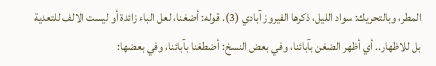المطر، وبالتحريك: سواد الليل، ذكرها الفيروز آبادي (3). قوله: أضغنا، لعل الباء زائدة أو ليست الالف للتعدية بل للاظهار.. أي أظهر الضغن بآبائنا، وفي بعض النسخ: أضطغنا بآبائنا، وفي بعضها: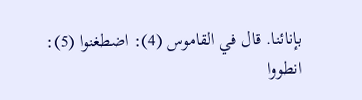بإنائنا. قال في القاموس (4): اضطغنوا (5): انطووا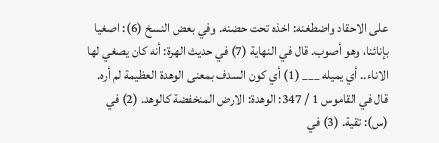على الاحقاد واضطغنه: اخذه تحت حضنه. وفي بعض النسخ (6): اصغيا بإنائنا، وهو أصوب. قال في النهاية (7) في حديث الهرة: أنه كان يصغي لها الاناء.. أي يميله ___ (1) أي كون السدف بمعنى الوهدة العظيمة لم أره. قال في القاموس 1 / 347: الوهدة: الارض المنخفضة كالوهد. (2) في (س): تقية. (3) في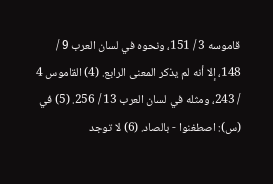قاموسه 3 / 151، ونحوه في لسان العرب 9 / 148، إلا أنه لم يذكر المعنى الرابع. (4) القاموس 4 / 243، ومثله في لسان العرب 13 / 256. (5) في (س): اصطغنوا - بالصاد. (6) لا توجد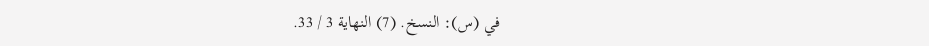في (س): النسخ. (7) النهاية 3 / 33.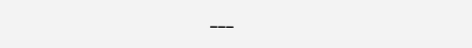___